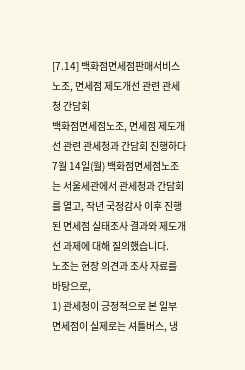[7.14] 백화점면세점판매서비스노조, 면세점 제도개선 관련 관세청 간담회
백화점면세점노조, 면세점 제도개선 관련 관세청과 간담회 진행하다
7월 14일(월) 백화점면세점노조는 서울세관에서 관세청과 간담회를 열고, 작년 국정감사 이후 진행된 면세점 실태조사 결과와 제도개선 과제에 대해 질의했습니다.
노조는 현장 의견과 조사 자료를 바탕으로,
1) 관세청이 긍정적으로 본 일부 면세점이 실제로는 셔틀버스, 냉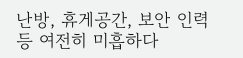난방, 휴게공간, 보안 인력 등 여전히 미흡하다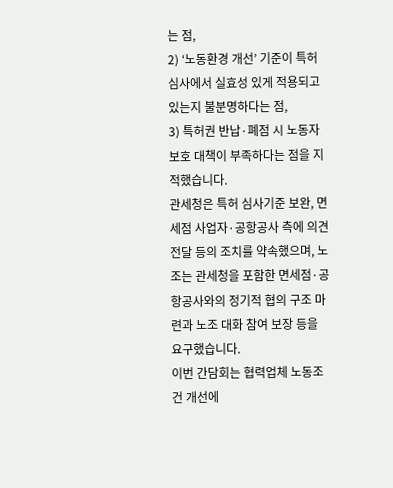는 점,
2) ‘노동환경 개선’ 기준이 특허심사에서 실효성 있게 적용되고 있는지 불분명하다는 점,
3) 특허권 반납·폐점 시 노동자 보호 대책이 부족하다는 점을 지적했습니다.
관세청은 특허 심사기준 보완, 면세점 사업자·공항공사 측에 의견 전달 등의 조치를 약속했으며, 노조는 관세청을 포함한 면세점·공항공사와의 정기적 협의 구조 마련과 노조 대화 참여 보장 등을 요구했습니다.
이번 간담회는 협력업체 노동조건 개선에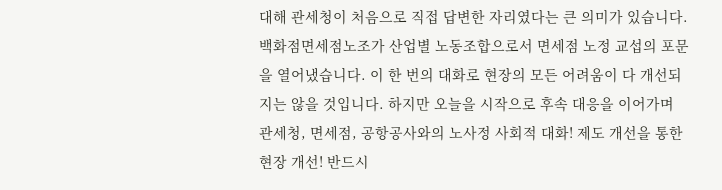대해 관세청이 처음으로 직접 답변한 자리였다는 큰 의미가 있습니다.
백화점면세점노조가 산업별 노동조합으로서 면세점 노정 교섭의 포문을 열어냈습니다. 이 한 번의 대화로 현장의 모든 어려움이 다 개선되지는 않을 것입니다. 하지만 오늘을 시작으로 후속 대응을 이어가며 관세청, 면세점, 공항공사와의 노사정 사회적 대화! 제도 개선을 통한 현장 개선! 반드시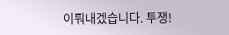이뤄내겠습니다. 투쟁!